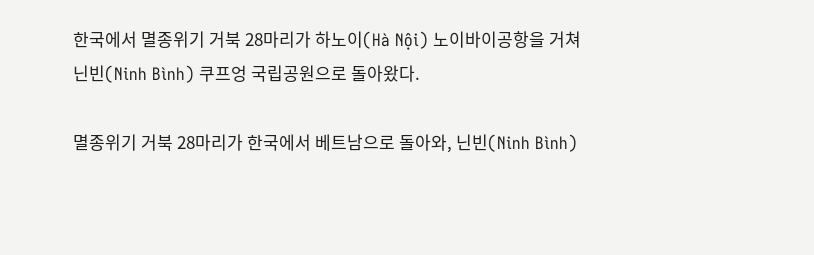한국에서 멸종위기 거북 28마리가 하노이(Hà Nội) 노이바이공항을 거쳐 닌빈(Ninh Bình) 쿠프엉 국립공원으로 돌아왔다.

멸종위기 거북 28마리가 한국에서 베트남으로 돌아와, 닌빈(Ninh Bình)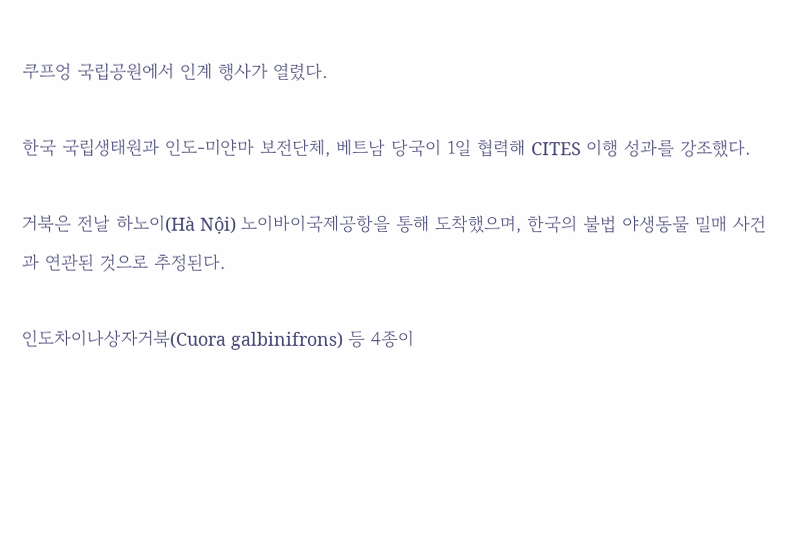쿠프엉 국립공원에서 인계 행사가 열렸다.

한국 국립생태원과 인도-미얀마 보전단체, 베트남 당국이 1일 협력해 CITES 이행 성과를 강조했다.

거북은 전날 하노이(Hà Nội) 노이바이국제공항을 통해 도착했으며, 한국의 불법 야생동물 밀매 사건과 연관된 것으로 추정된다.

인도차이나상자거북(Cuora galbinifrons) 등 4종이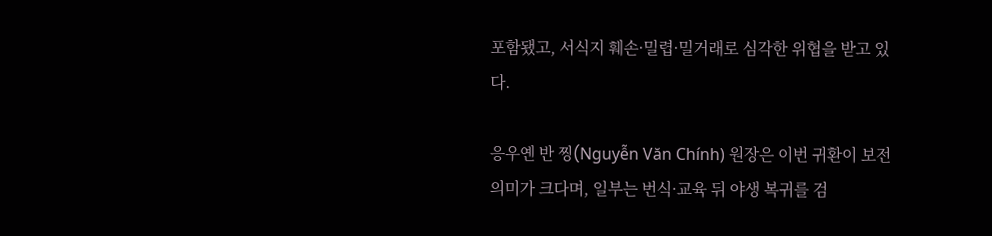포함됐고, 서식지 훼손·밀렵·밀거래로 심각한 위협을 받고 있다.

응우옌 반 찡(Nguyễn Văn Chính) 원장은 이번 귀환이 보전 의미가 크다며, 일부는 번식·교육 뒤 야생 복귀를 검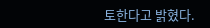토한다고 밝혔다.